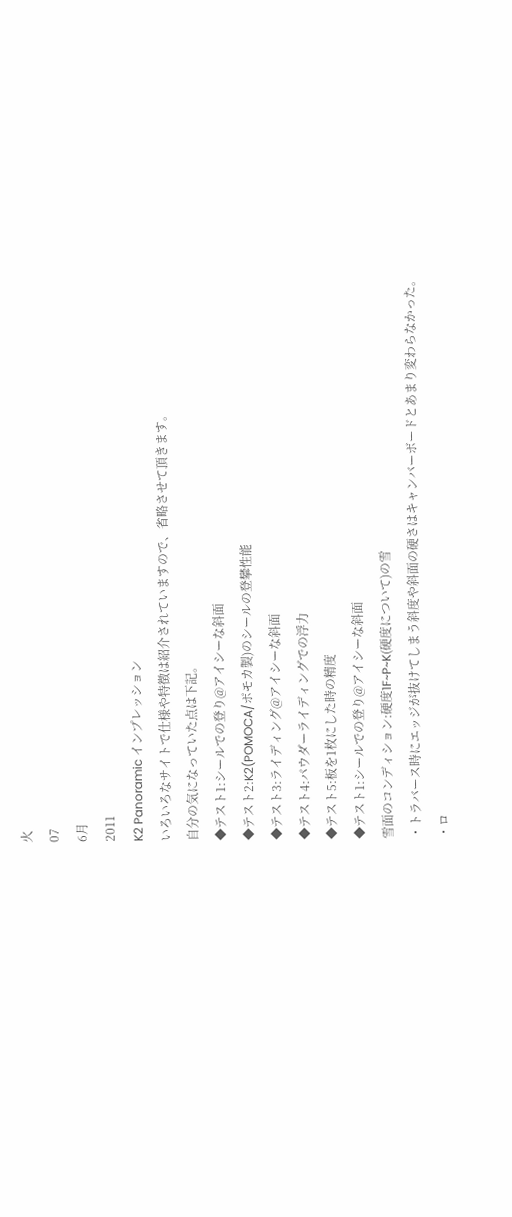火
07
6月
2011
K2 Panoramic インプレッション
いろいろなサイトで仕様や特徴は紹介されていますので、省略させて頂きます。
自分の気になっていた点は下記。
◆テスト1:シールでの登り@アイシーな斜面
◆テスト2:K2(POMOCA/ポモカ製)のシールの登攀性能
◆テスト3:ライディング@アイシーな斜面
◆テスト4:パウダーライディングでの浮力
◆テスト5:板を1枚にした時の精度
◆テスト1:シールでの登り@アイシーな斜面
雪面のコンディション:硬度1F~P~K(硬度について)の雪
・トラバース時にエッジが抜けてしまう斜度や斜面の硬さはキャンバーボードとあまり変わらなかった。
・ロ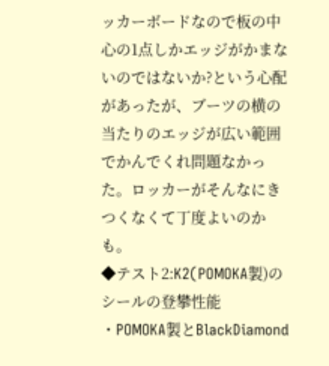ッカーボードなので板の中心の1点しかエッジがかまないのではないか?という心配があったが、ブーツの横の当たりのエッジが広い範囲でかんでくれ問題なかった。ロッカーがそんなにきつくなくて丁度よいのかも。
◆テスト2:K2(POMOKA製)のシールの登攀性能
・POMOKA製とBlackDiamond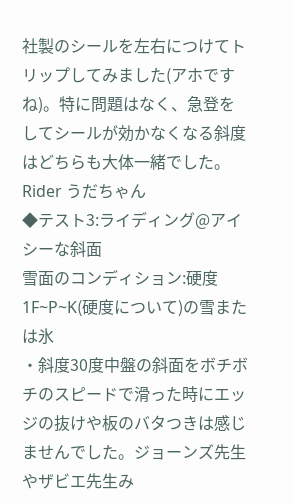社製のシールを左右につけてトリップしてみました(アホですね)。特に問題はなく、急登をしてシールが効かなくなる斜度はどちらも大体一緒でした。
Rider うだちゃん
◆テスト3:ライディング@アイシーな斜面
雪面のコンディション:硬度1F~P~K(硬度について)の雪または氷
・斜度30度中盤の斜面をボチボチのスピードで滑った時にエッジの抜けや板のバタつきは感じませんでした。ジョーンズ先生やザビエ先生み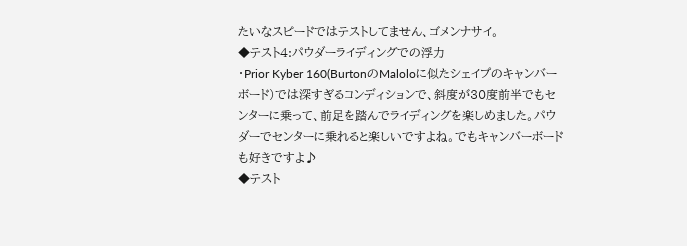たいなスピードではテストしてません、ゴメンナサイ。
◆テスト4:パウダーライディングでの浮力
・Prior Kyber 160(BurtonのMaloloに似たシェイプのキャンバーボード)では深すぎるコンディションで、斜度が30度前半でもセンターに乗って、前足を踏んでライディングを楽しめました。パウダーでセンターに乗れると楽しいですよね。でもキャンバーボードも好きですよ♪
◆テスト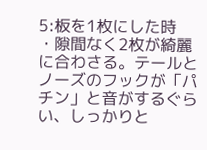5:板を1枚にした時
・隙間なく2枚が綺麗に合わさる。テールとノーズのフックが「パチン」と音がするぐらい、しっかりと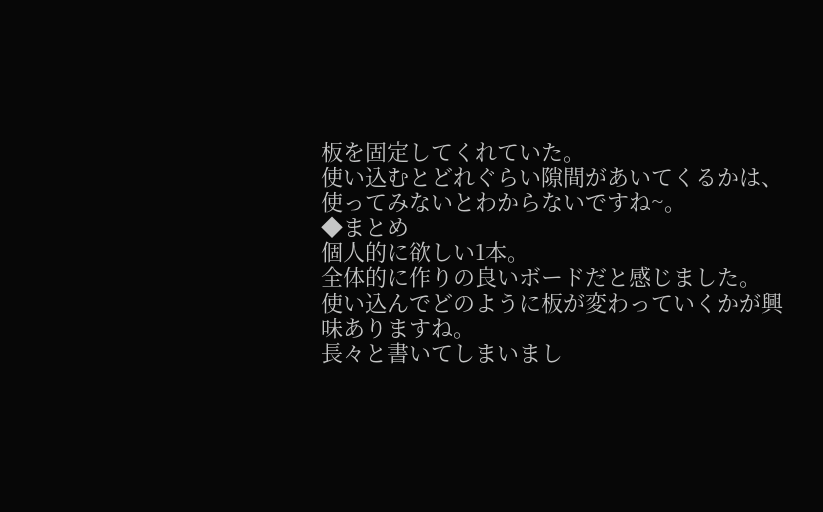板を固定してくれていた。
使い込むとどれぐらい隙間があいてくるかは、使ってみないとわからないですね~。
◆まとめ
個人的に欲しい1本。
全体的に作りの良いボードだと感じました。
使い込んでどのように板が変わっていくかが興味ありますね。
長々と書いてしまいまし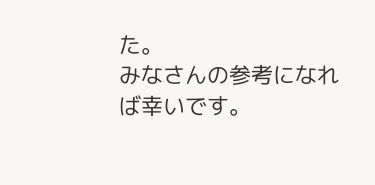た。
みなさんの参考になれば幸いです。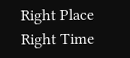Right Place Right Time